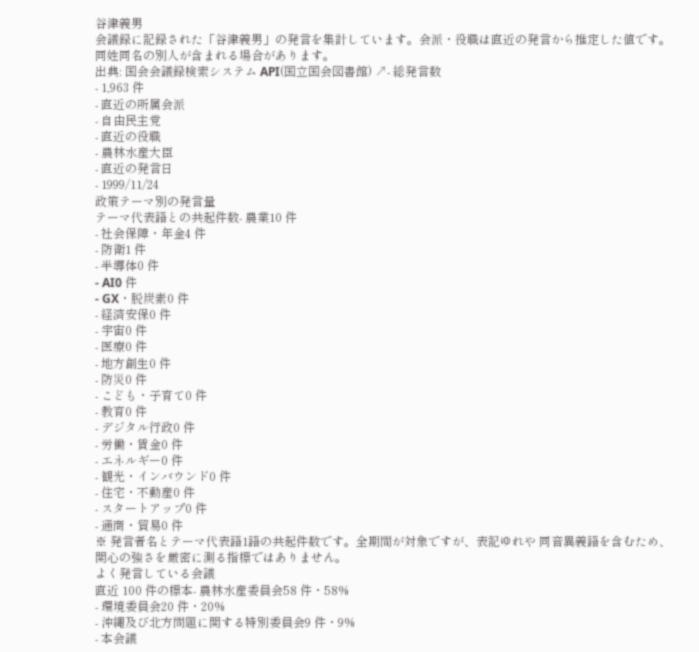谷津義男
会議録に記録された「谷津義男」の発言を集計しています。会派・役職は直近の発言から推定した値です。同姓同名の別人が含まれる場合があります。
出典: 国会会議録検索システム API(国立国会図書館) ↗- 総発言数
- 1,963 件
- 直近の所属会派
- 自由民主党
- 直近の役職
- 農林水産大臣
- 直近の発言日
- 1999/11/24
政策テーマ別の発言量
テーマ代表語との共起件数- 農業10 件
- 社会保障・年金4 件
- 防衛1 件
- 半導体0 件
- AI0 件
- GX・脱炭素0 件
- 経済安保0 件
- 宇宙0 件
- 医療0 件
- 地方創生0 件
- 防災0 件
- こども・子育て0 件
- 教育0 件
- デジタル行政0 件
- 労働・賃金0 件
- エネルギー0 件
- 観光・インバウンド0 件
- 住宅・不動産0 件
- スタートアップ0 件
- 通商・貿易0 件
※ 発言者名とテーマ代表語1語の共起件数です。全期間が対象ですが、表記ゆれや 同音異義語を含むため、関心の強さを厳密に測る指標ではありません。
よく発言している会議
直近 100 件の標本- 農林水産委員会58 件・58%
- 環境委員会20 件・20%
- 沖縄及び北方問題に関する特別委員会9 件・9%
- 本会議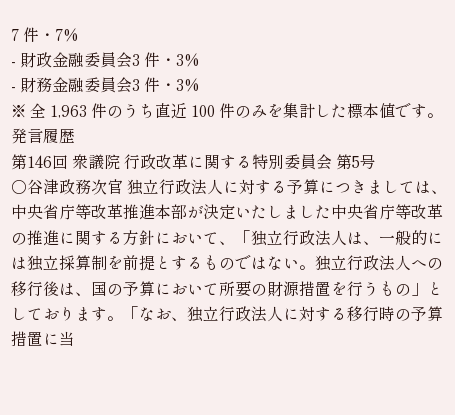7 件・7%
- 財政金融委員会3 件・3%
- 財務金融委員会3 件・3%
※ 全 1,963 件のうち直近 100 件のみを集計した標本値です。
発言履歴
第146回 衆議院 行政改革に関する特別委員会 第5号
○谷津政務次官 独立行政法人に対する予算につきましては、中央省庁等改革推進本部が決定いたしました中央省庁等改革の推進に関する方針において、「独立行政法人は、一般的には独立採算制を前提とするものではない。独立行政法人への移行後は、国の予算において所要の財源措置を行うもの」としております。「なお、独立行政法人に対する移行時の予算措置に当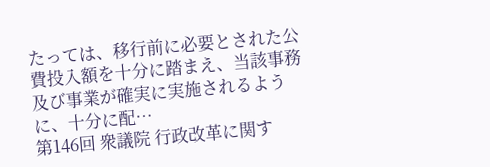たっては、移行前に必要とされた公費投入額を十分に踏まえ、当該事務及び事業が確実に実施されるように、十分に配…
第146回 衆議院 行政改革に関す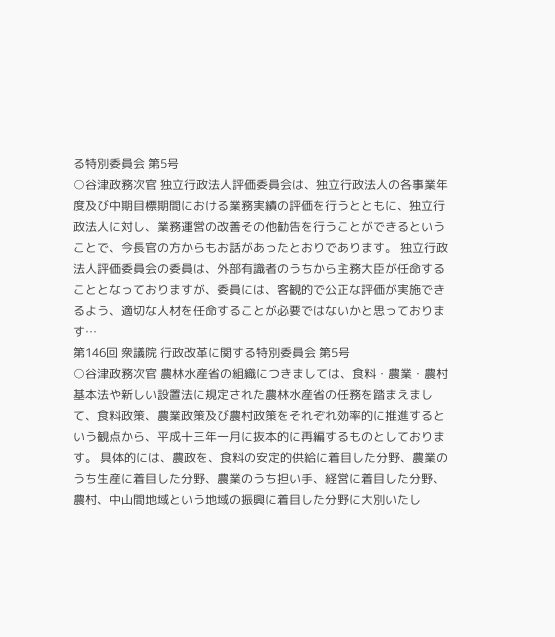る特別委員会 第5号
○谷津政務次官 独立行政法人評価委員会は、独立行政法人の各事業年度及び中期目標期間における業務実績の評価を行うとともに、独立行政法人に対し、業務運営の改善その他勧告を行うことができるということで、今長官の方からもお話があったとおりであります。 独立行政法人評価委員会の委員は、外部有識者のうちから主務大臣が任命することとなっておりますが、委員には、客観的で公正な評価が実施できるよう、適切な人材を任命することが必要ではないかと思っております…
第146回 衆議院 行政改革に関する特別委員会 第5号
○谷津政務次官 農林水産省の組織につきましては、食料・農業・農村基本法や新しい設置法に規定された農林水産省の任務を踏まえまして、食料政策、農業政策及び農村政策をそれぞれ効率的に推進するという観点から、平成十三年一月に抜本的に再編するものとしております。 具体的には、農政を、食料の安定的供給に着目した分野、農業のうち生産に着目した分野、農業のうち担い手、経営に着目した分野、農村、中山間地域という地域の振興に着目した分野に大別いたし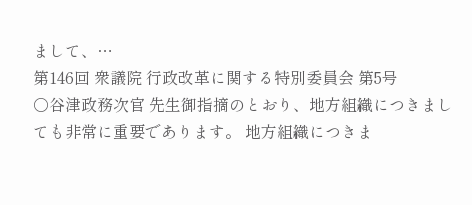まして、…
第146回 衆議院 行政改革に関する特別委員会 第5号
○谷津政務次官 先生御指摘のとおり、地方組織につきましても非常に重要であります。 地方組織につきま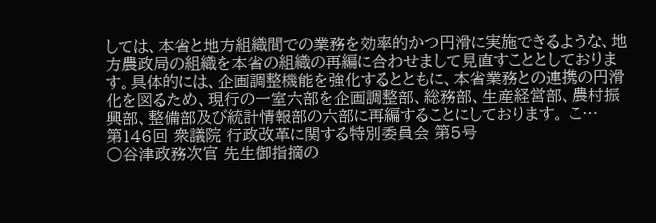しては、本省と地方組織間での業務を効率的かつ円滑に実施できるような、地方農政局の組織を本省の組織の再編に合わせまして見直すこととしております。具体的には、企画調整機能を強化するとともに、本省業務との連携の円滑化を図るため、現行の一室六部を企画調整部、総務部、生産経営部、農村振興部、整備部及び統計情報部の六部に再編することにしております。 こ…
第146回 衆議院 行政改革に関する特別委員会 第5号
○谷津政務次官 先生御指摘の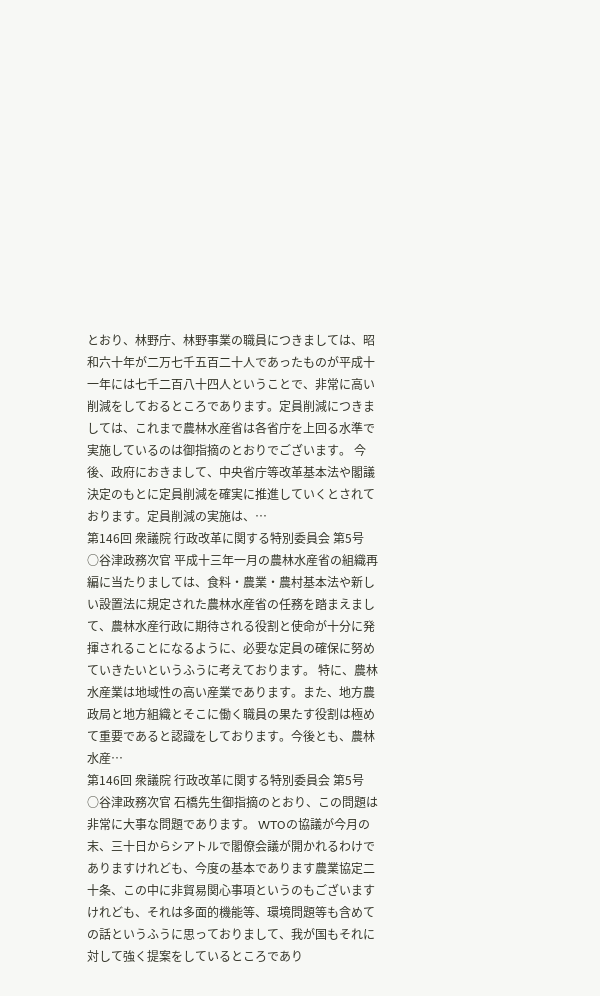とおり、林野庁、林野事業の職員につきましては、昭和六十年が二万七千五百二十人であったものが平成十一年には七千二百八十四人ということで、非常に高い削減をしておるところであります。定員削減につきましては、これまで農林水産省は各省庁を上回る水準で実施しているのは御指摘のとおりでございます。 今後、政府におきまして、中央省庁等改革基本法や閣議決定のもとに定員削減を確実に推進していくとされております。定員削減の実施は、…
第146回 衆議院 行政改革に関する特別委員会 第5号
○谷津政務次官 平成十三年一月の農林水産省の組織再編に当たりましては、食料・農業・農村基本法や新しい設置法に規定された農林水産省の任務を踏まえまして、農林水産行政に期待される役割と使命が十分に発揮されることになるように、必要な定員の確保に努めていきたいというふうに考えております。 特に、農林水産業は地域性の高い産業であります。また、地方農政局と地方組織とそこに働く職員の果たす役割は極めて重要であると認識をしております。今後とも、農林水産…
第146回 衆議院 行政改革に関する特別委員会 第5号
○谷津政務次官 石橋先生御指摘のとおり、この問題は非常に大事な問題であります。 WTOの協議が今月の末、三十日からシアトルで閣僚会議が開かれるわけでありますけれども、今度の基本であります農業協定二十条、この中に非貿易関心事項というのもございますけれども、それは多面的機能等、環境問題等も含めての話というふうに思っておりまして、我が国もそれに対して強く提案をしているところであり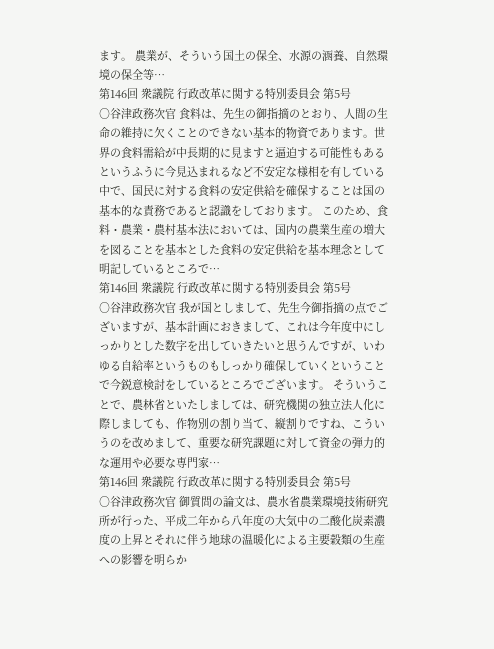ます。 農業が、そういう国土の保全、水源の涵養、自然環境の保全等…
第146回 衆議院 行政改革に関する特別委員会 第5号
○谷津政務次官 食料は、先生の御指摘のとおり、人間の生命の維持に欠くことのできない基本的物資であります。世界の食料需給が中長期的に見ますと逼迫する可能性もあるというふうに今見込まれるなど不安定な様相を有している中で、国民に対する食料の安定供給を確保することは国の基本的な責務であると認識をしております。 このため、食料・農業・農村基本法においては、国内の農業生産の増大を図ることを基本とした食料の安定供給を基本理念として明記しているところで…
第146回 衆議院 行政改革に関する特別委員会 第5号
○谷津政務次官 我が国としまして、先生今御指摘の点でございますが、基本計画におきまして、これは今年度中にしっかりとした数字を出していきたいと思うんですが、いわゆる自給率というものもしっかり確保していくということで今鋭意検討をしているところでございます。 そういうことで、農林省といたしましては、研究機関の独立法人化に際しましても、作物別の割り当て、縦割りですね、こういうのを改めまして、重要な研究課題に対して資金の弾力的な運用や必要な専門家…
第146回 衆議院 行政改革に関する特別委員会 第5号
○谷津政務次官 御質問の論文は、農水省農業環境技術研究所が行った、平成二年から八年度の大気中の二酸化炭素濃度の上昇とそれに伴う地球の温暖化による主要穀類の生産への影響を明らか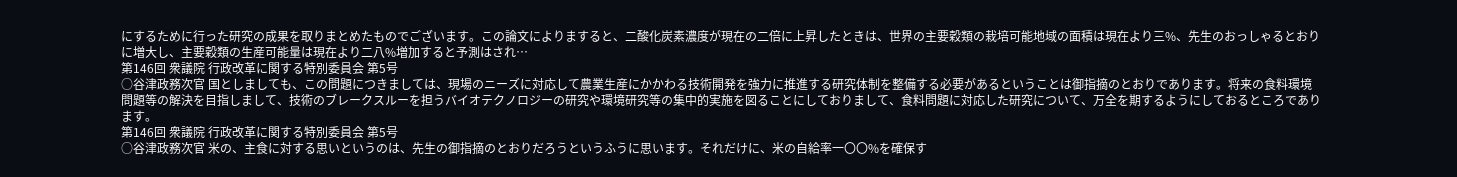にするために行った研究の成果を取りまとめたものでございます。この論文によりますると、二酸化炭素濃度が現在の二倍に上昇したときは、世界の主要穀類の栽培可能地域の面積は現在より三%、先生のおっしゃるとおりに増大し、主要穀類の生産可能量は現在より二八%増加すると予測はされ…
第146回 衆議院 行政改革に関する特別委員会 第5号
○谷津政務次官 国としましても、この問題につきましては、現場のニーズに対応して農業生産にかかわる技術開発を強力に推進する研究体制を整備する必要があるということは御指摘のとおりであります。将来の食料環境問題等の解決を目指しまして、技術のブレークスルーを担うバイオテクノロジーの研究や環境研究等の集中的実施を図ることにしておりまして、食料問題に対応した研究について、万全を期するようにしておるところであります。
第146回 衆議院 行政改革に関する特別委員会 第5号
○谷津政務次官 米の、主食に対する思いというのは、先生の御指摘のとおりだろうというふうに思います。それだけに、米の自給率一〇〇%を確保す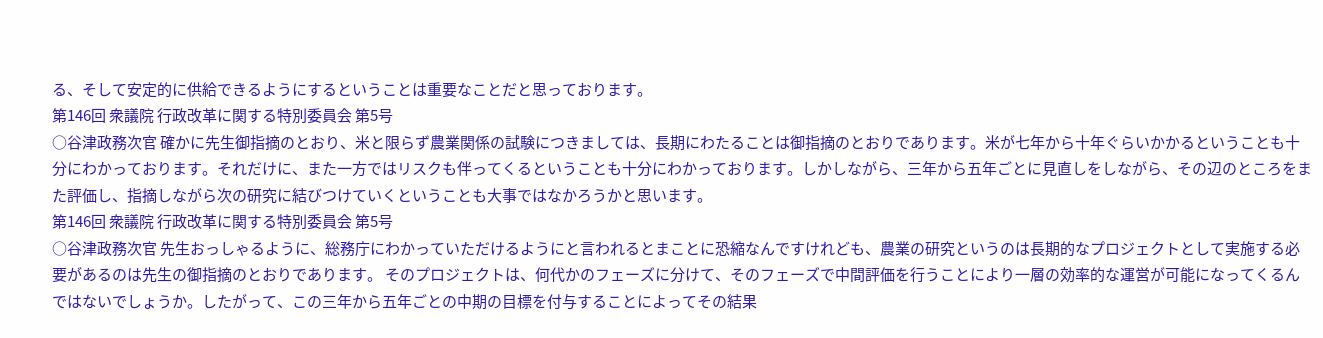る、そして安定的に供給できるようにするということは重要なことだと思っております。
第146回 衆議院 行政改革に関する特別委員会 第5号
○谷津政務次官 確かに先生御指摘のとおり、米と限らず農業関係の試験につきましては、長期にわたることは御指摘のとおりであります。米が七年から十年ぐらいかかるということも十分にわかっております。それだけに、また一方ではリスクも伴ってくるということも十分にわかっております。しかしながら、三年から五年ごとに見直しをしながら、その辺のところをまた評価し、指摘しながら次の研究に結びつけていくということも大事ではなかろうかと思います。
第146回 衆議院 行政改革に関する特別委員会 第5号
○谷津政務次官 先生おっしゃるように、総務庁にわかっていただけるようにと言われるとまことに恐縮なんですけれども、農業の研究というのは長期的なプロジェクトとして実施する必要があるのは先生の御指摘のとおりであります。 そのプロジェクトは、何代かのフェーズに分けて、そのフェーズで中間評価を行うことにより一層の効率的な運営が可能になってくるんではないでしょうか。したがって、この三年から五年ごとの中期の目標を付与することによってその結果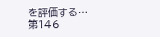を評価する…
第146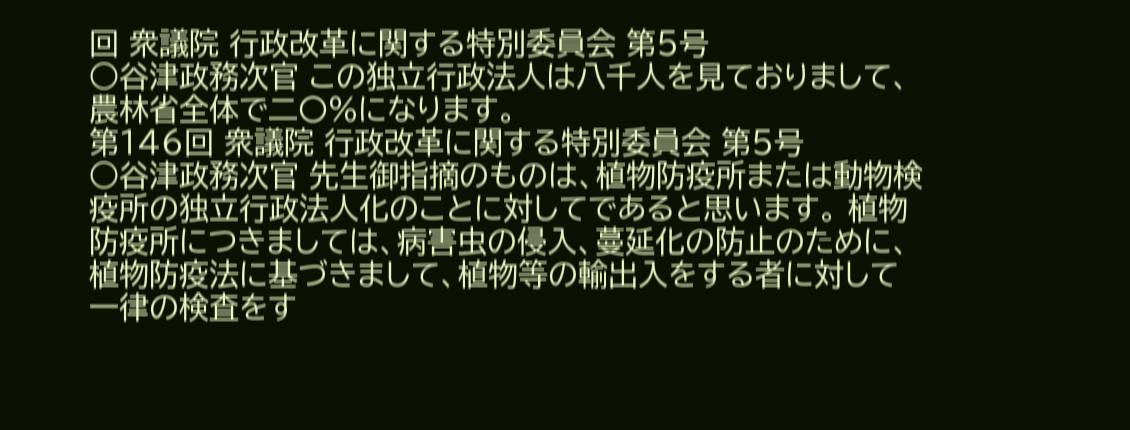回 衆議院 行政改革に関する特別委員会 第5号
○谷津政務次官 この独立行政法人は八千人を見ておりまして、農林省全体で二〇%になります。
第146回 衆議院 行政改革に関する特別委員会 第5号
○谷津政務次官 先生御指摘のものは、植物防疫所または動物検疫所の独立行政法人化のことに対してであると思います。 植物防疫所につきましては、病害虫の侵入、蔓延化の防止のために、植物防疫法に基づきまして、植物等の輸出入をする者に対して一律の検査をす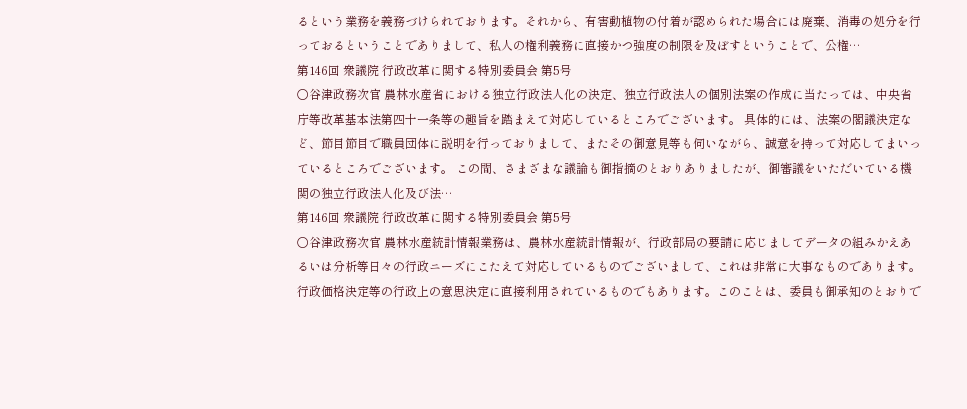るという業務を義務づけられております。それから、有害動植物の付着が認められた場合には廃棄、消毒の処分を行っておるということでありまして、私人の権利義務に直接かつ強度の制限を及ぼすということで、公権…
第146回 衆議院 行政改革に関する特別委員会 第5号
○谷津政務次官 農林水産省における独立行政法人化の決定、独立行政法人の個別法案の作成に当たっては、中央省庁等改革基本法第四十一条等の趣旨を踏まえて対応しているところでございます。 具体的には、法案の閣議決定など、節目節目で職員団体に説明を行っておりまして、またその御意見等も伺いながら、誠意を持って対応してまいっているところでございます。 この間、さまざまな議論も御指摘のとおりありましたが、御審議をいただいている機関の独立行政法人化及び法…
第146回 衆議院 行政改革に関する特別委員会 第5号
○谷津政務次官 農林水産統計情報業務は、農林水産統計情報が、行政部局の要請に応じましてデータの組みかえあるいは分析等日々の行政ニーズにこたえて対応しているものでございまして、これは非常に大事なものであります。行政価格決定等の行政上の意思決定に直接利用されているものでもあります。このことは、委員も御承知のとおりで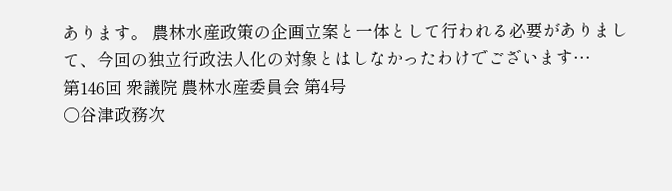あります。 農林水産政策の企画立案と一体として行われる必要がありまして、今回の独立行政法人化の対象とはしなかったわけでございます…
第146回 衆議院 農林水産委員会 第4号
○谷津政務次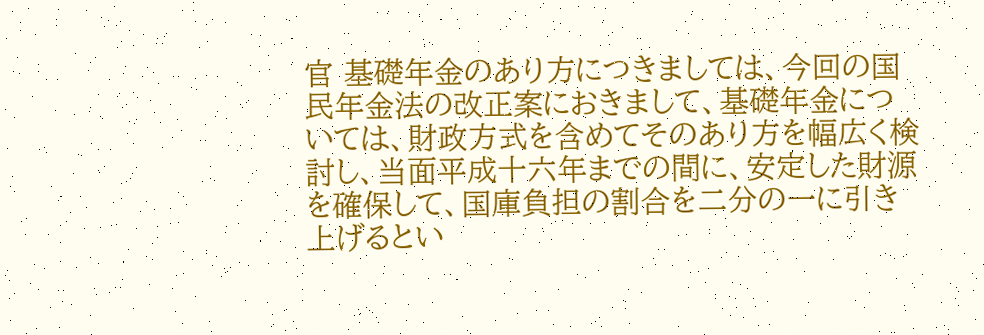官 基礎年金のあり方につきましては、今回の国民年金法の改正案におきまして、基礎年金については、財政方式を含めてそのあり方を幅広く検討し、当面平成十六年までの間に、安定した財源を確保して、国庫負担の割合を二分の一に引き上げるとい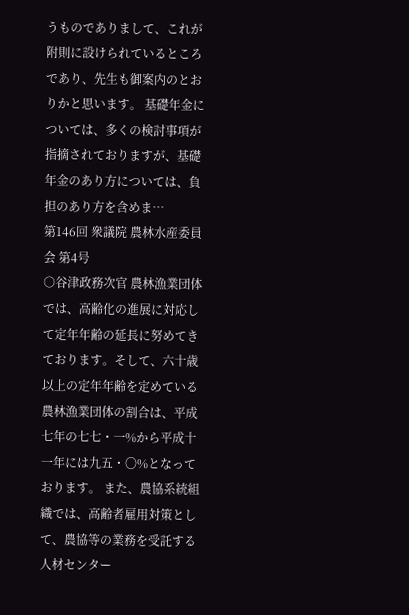うものでありまして、これが附則に設けられているところであり、先生も御案内のとおりかと思います。 基礎年金については、多くの検討事項が指摘されておりますが、基礎年金のあり方については、負担のあり方を含めま…
第146回 衆議院 農林水産委員会 第4号
○谷津政務次官 農林漁業団体では、高齢化の進展に対応して定年年齢の延長に努めてきております。そして、六十歳以上の定年年齢を定めている農林漁業団体の割合は、平成七年の七七・一%から平成十一年には九五・〇%となっております。 また、農協系統組織では、高齢者雇用対策として、農協等の業務を受託する人材センター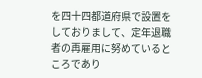を四十四都道府県で設置をしておりまして、定年退職者の再雇用に努めているところであり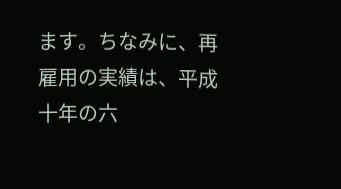ます。ちなみに、再雇用の実績は、平成十年の六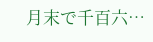月末で千百六…